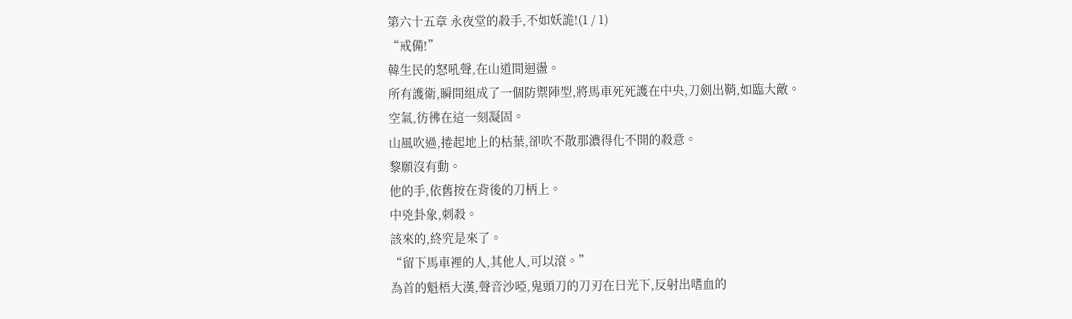第六十五章 永夜堂的殺手,不如妖詭!(1 / 1)
“戒備!”
韓生民的怒吼聲,在山道間迴盪。
所有護衛,瞬間組成了一個防禦陣型,將馬車死死護在中央,刀劍出鞘,如臨大敵。
空氣,彷彿在這一刻凝固。
山風吹過,捲起地上的枯葉,卻吹不散那濃得化不開的殺意。
黎願沒有動。
他的手,依舊按在背後的刀柄上。
中兇卦象,刺殺。
該來的,終究是來了。
“留下馬車裡的人,其他人,可以滾。”
為首的魁梧大漢,聲音沙啞,鬼頭刀的刀刃在日光下,反射出嗜血的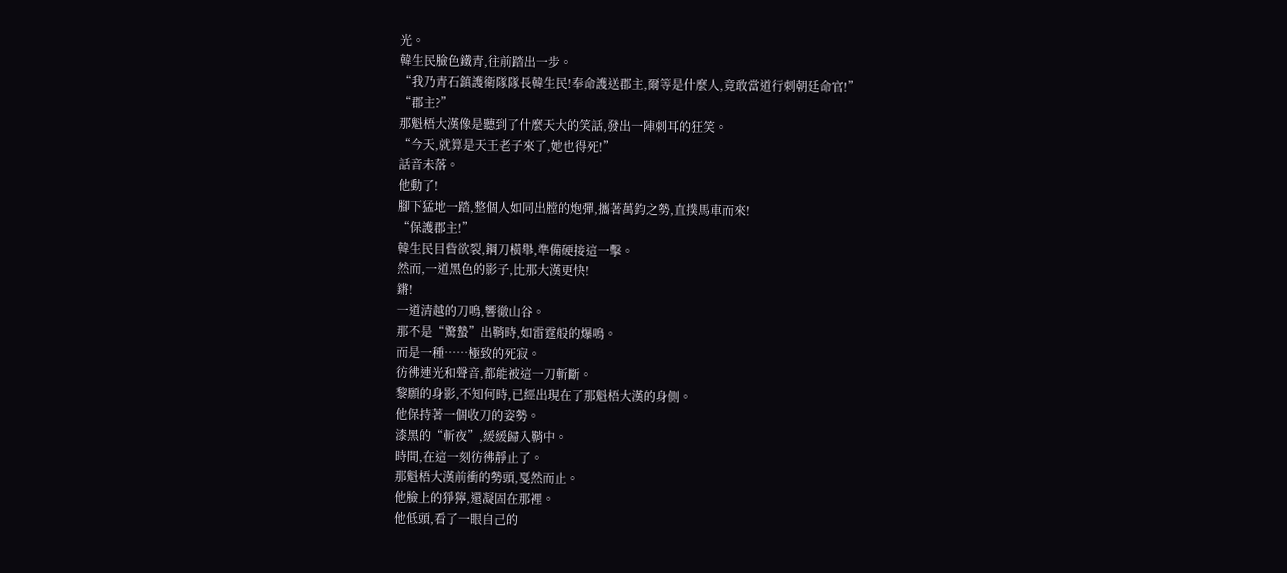光。
韓生民臉色鐵青,往前踏出一步。
“我乃青石鎮護衛隊隊長韓生民!奉命護送郡主,爾等是什麼人,竟敢當道行刺朝廷命官!”
“郡主?”
那魁梧大漢像是聽到了什麼天大的笑話,發出一陣刺耳的狂笑。
“今天,就算是天王老子來了,她也得死!”
話音未落。
他動了!
腳下猛地一踏,整個人如同出膛的炮彈,攜著萬鈞之勢,直撲馬車而來!
“保護郡主!”
韓生民目眥欲裂,鋼刀橫舉,準備硬接這一擊。
然而,一道黑色的影子,比那大漢更快!
鏘!
一道清越的刀鳴,響徹山谷。
那不是“驚蟄”出鞘時,如雷霆般的爆鳴。
而是一種……極致的死寂。
彷彿連光和聲音,都能被這一刀斬斷。
黎願的身影,不知何時,已經出現在了那魁梧大漢的身側。
他保持著一個收刀的姿勢。
漆黑的“斬夜”,緩緩歸入鞘中。
時間,在這一刻彷彿靜止了。
那魁梧大漢前衝的勢頭,戛然而止。
他臉上的猙獰,還凝固在那裡。
他低頭,看了一眼自己的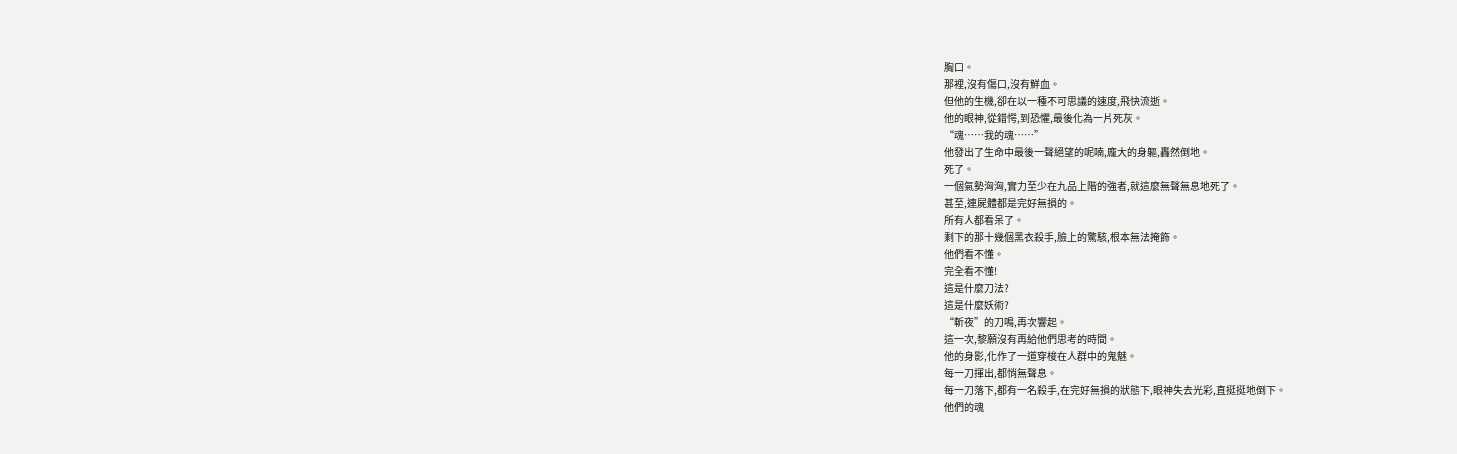胸口。
那裡,沒有傷口,沒有鮮血。
但他的生機,卻在以一種不可思議的速度,飛快流逝。
他的眼神,從錯愕,到恐懼,最後化為一片死灰。
“魂……我的魂……”
他發出了生命中最後一聲絕望的呢喃,龐大的身軀,轟然倒地。
死了。
一個氣勢洶洶,實力至少在九品上階的強者,就這麼無聲無息地死了。
甚至,連屍體都是完好無損的。
所有人都看呆了。
剩下的那十幾個黑衣殺手,臉上的驚駭,根本無法掩飾。
他們看不懂。
完全看不懂!
這是什麼刀法?
這是什麼妖術?
“斬夜”的刀鳴,再次響起。
這一次,黎願沒有再給他們思考的時間。
他的身影,化作了一道穿梭在人群中的鬼魅。
每一刀揮出,都悄無聲息。
每一刀落下,都有一名殺手,在完好無損的狀態下,眼神失去光彩,直挺挺地倒下。
他們的魂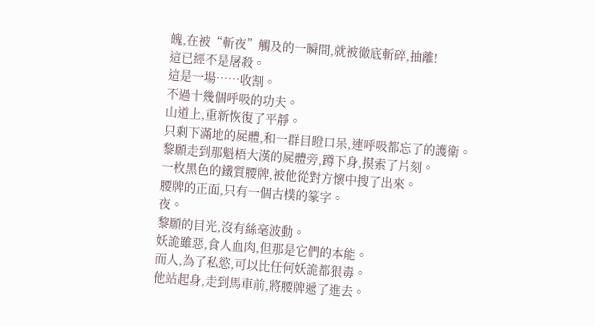魄,在被“斬夜”觸及的一瞬間,就被徹底斬碎,抽離!
這已經不是屠殺。
這是一場……收割。
不過十幾個呼吸的功夫。
山道上,重新恢復了平靜。
只剩下滿地的屍體,和一群目瞪口呆,連呼吸都忘了的護衛。
黎願走到那魁梧大漢的屍體旁,蹲下身,摸索了片刻。
一枚黑色的鐵質腰牌,被他從對方懷中搜了出來。
腰牌的正面,只有一個古樸的篆字。
夜。
黎願的目光,沒有絲毫波動。
妖詭雖惡,食人血肉,但那是它們的本能。
而人,為了私慾,可以比任何妖詭都狠毒。
他站起身,走到馬車前,將腰牌遞了進去。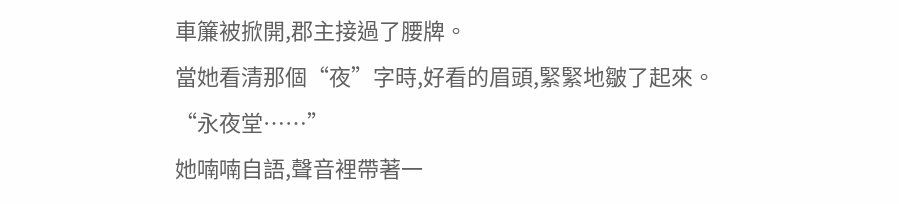車簾被掀開,郡主接過了腰牌。
當她看清那個“夜”字時,好看的眉頭,緊緊地皺了起來。
“永夜堂……”
她喃喃自語,聲音裡帶著一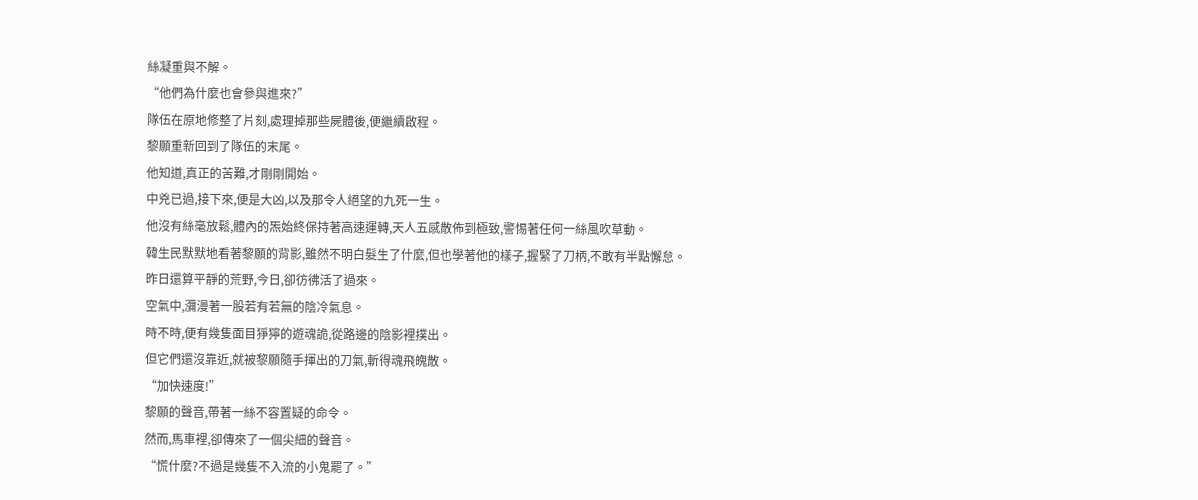絲凝重與不解。
“他們為什麼也會參與進來?”
隊伍在原地修整了片刻,處理掉那些屍體後,便繼續啟程。
黎願重新回到了隊伍的末尾。
他知道,真正的苦難,才剛剛開始。
中兇已過,接下來,便是大凶,以及那令人絕望的九死一生。
他沒有絲毫放鬆,體內的炁始終保持著高速運轉,天人五感散佈到極致,警惕著任何一絲風吹草動。
韓生民默默地看著黎願的背影,雖然不明白髮生了什麼,但也學著他的樣子,握緊了刀柄,不敢有半點懈怠。
昨日還算平靜的荒野,今日,卻彷彿活了過來。
空氣中,瀰漫著一股若有若無的陰冷氣息。
時不時,便有幾隻面目猙獰的遊魂詭,從路邊的陰影裡撲出。
但它們還沒靠近,就被黎願隨手揮出的刀氣,斬得魂飛魄散。
“加快速度!”
黎願的聲音,帶著一絲不容置疑的命令。
然而,馬車裡,卻傳來了一個尖細的聲音。
“慌什麼?不過是幾隻不入流的小鬼罷了。”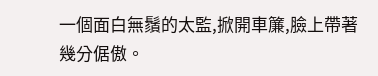一個面白無鬚的太監,掀開車簾,臉上帶著幾分倨傲。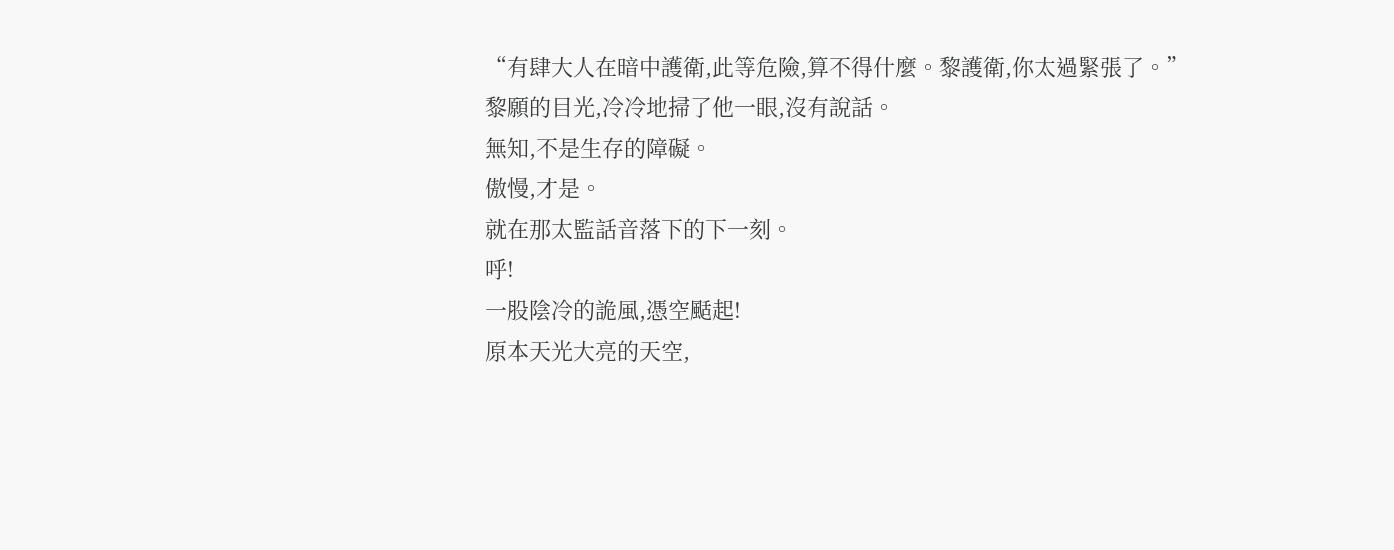“有肆大人在暗中護衛,此等危險,算不得什麼。黎護衛,你太過緊張了。”
黎願的目光,冷冷地掃了他一眼,沒有說話。
無知,不是生存的障礙。
傲慢,才是。
就在那太監話音落下的下一刻。
呼!
一股陰冷的詭風,憑空颳起!
原本天光大亮的天空,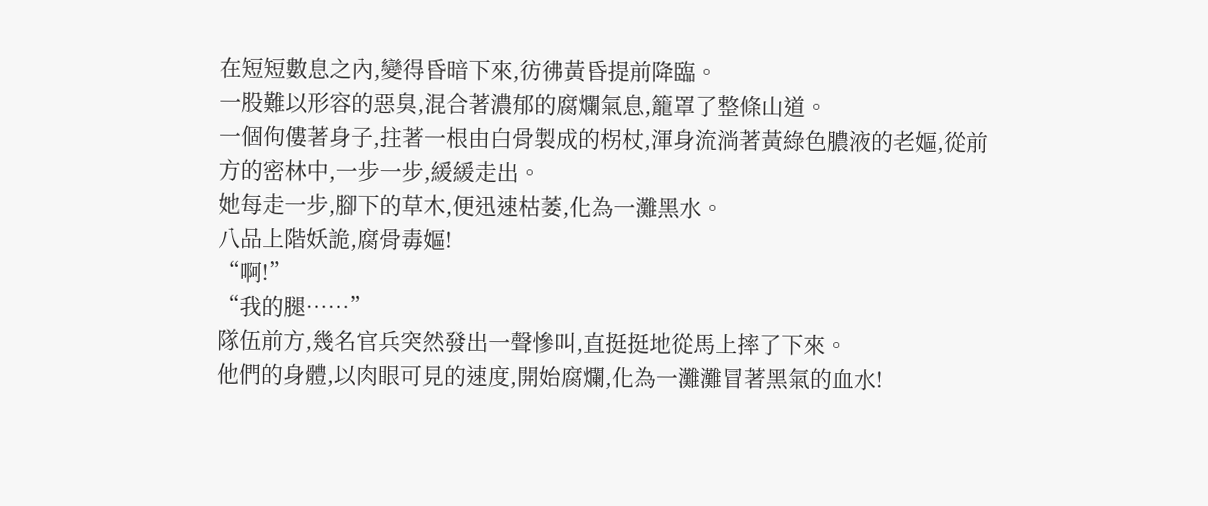在短短數息之內,變得昏暗下來,彷彿黃昏提前降臨。
一股難以形容的惡臭,混合著濃郁的腐爛氣息,籠罩了整條山道。
一個佝僂著身子,拄著一根由白骨製成的柺杖,渾身流淌著黃綠色膿液的老嫗,從前方的密林中,一步一步,緩緩走出。
她每走一步,腳下的草木,便迅速枯萎,化為一灘黑水。
八品上階妖詭,腐骨毒嫗!
“啊!”
“我的腿……”
隊伍前方,幾名官兵突然發出一聲慘叫,直挺挺地從馬上摔了下來。
他們的身體,以肉眼可見的速度,開始腐爛,化為一灘灘冒著黑氣的血水!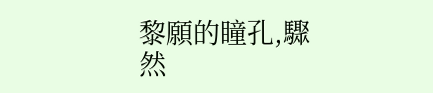黎願的瞳孔,驟然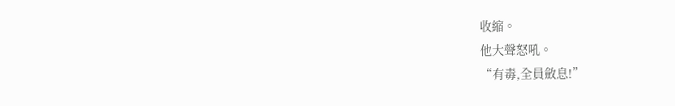收縮。
他大聲怒吼。
“有毒,全員斂息!”